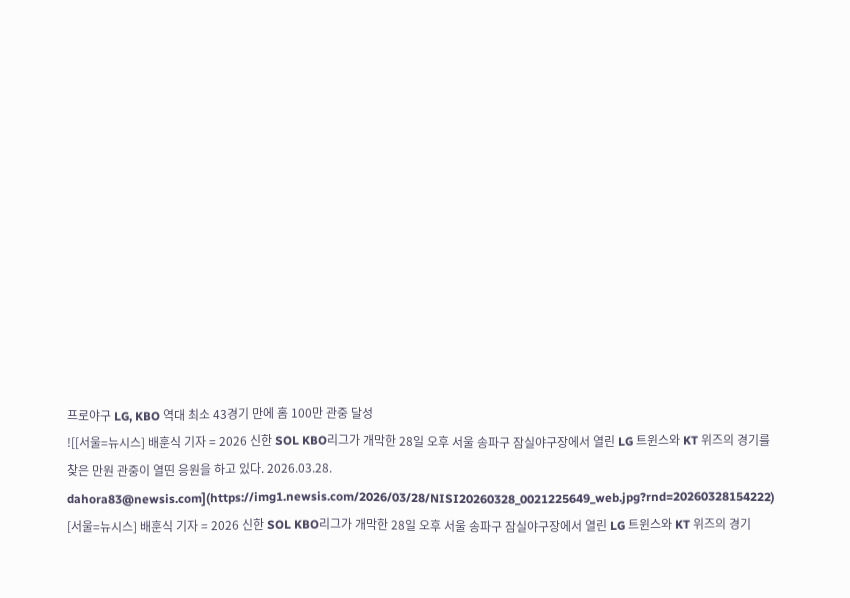프로야구 LG, KBO 역대 최소 43경기 만에 홈 100만 관중 달성
![[서울=뉴시스] 배훈식 기자 = 2026 신한 SOL KBO리그가 개막한 28일 오후 서울 송파구 잠실야구장에서 열린 LG 트윈스와 KT 위즈의 경기를 찾은 만원 관중이 열띤 응원을 하고 있다. 2026.03.28. dahora83@newsis.com](https://img1.newsis.com/2026/03/28/NISI20260328_0021225649_web.jpg?rnd=20260328154222)
[서울=뉴시스] 배훈식 기자 = 2026 신한 SOL KBO리그가 개막한 28일 오후 서울 송파구 잠실야구장에서 열린 LG 트윈스와 KT 위즈의 경기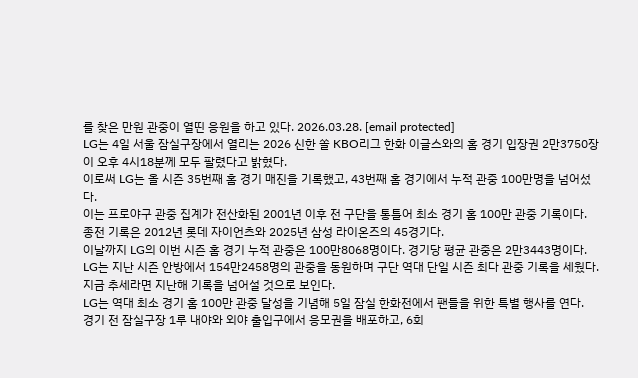를 찾은 만원 관중이 열띤 응원을 하고 있다. 2026.03.28. [email protected]
LG는 4일 서울 잠실구장에서 열리는 2026 신한 쏠 KBO리그 한화 이글스와의 홈 경기 입장권 2만3750장이 오후 4시18분께 모두 팔렸다고 밝혔다.
이로써 LG는 올 시즌 35번째 홈 경기 매진을 기록했고, 43번째 홈 경기에서 누적 관중 100만명을 넘어섰다.
이는 프로야구 관중 집계가 전산화된 2001년 이후 전 구단을 통틀어 최소 경기 홈 100만 관중 기록이다.
종전 기록은 2012년 롯데 자이언츠와 2025년 삼성 라이온즈의 45경기다.
이날까지 LG의 이번 시즌 홈 경기 누적 관중은 100만8068명이다. 경기당 평균 관중은 2만3443명이다.
LG는 지난 시즌 안방에서 154만2458명의 관중을 동원하며 구단 역대 단일 시즌 최다 관중 기록을 세웠다. 지금 추세라면 지난해 기록을 넘어설 것으로 보인다.
LG는 역대 최소 경기 홈 100만 관중 달성을 기념해 5일 잠실 한화전에서 팬들을 위한 특별 행사를 연다.
경기 전 잠실구장 1루 내야와 외야 출입구에서 응모권을 배포하고, 6회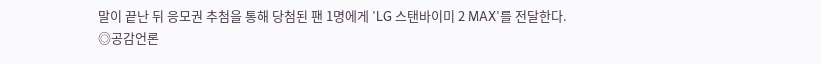말이 끝난 뒤 응모권 추첨을 통해 당첨된 팬 1명에게 'LG 스탠바이미 2 MAX'를 전달한다.
◎공감언론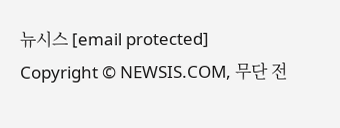뉴시스 [email protected]
Copyright © NEWSIS.COM, 무단 전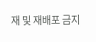재 및 재배포 금지